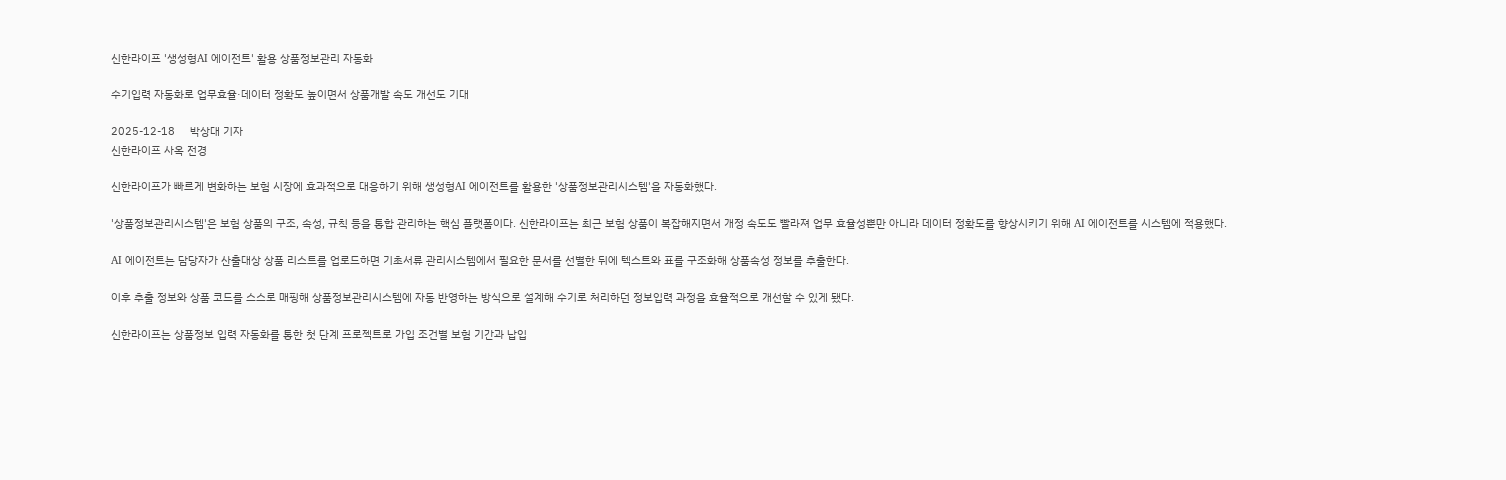신한라이프 '생성형AI 에이전트' 활용 상품정보관리 자동화

수기입력 자동화로 업무효율·데이터 정확도 높이면서 상품개발 속도 개선도 기대

2025-12-18     박상대 기자
신한라이프 사옥 전경

신한라이프가 빠르게 변화하는 보험 시장에 효과적으로 대응하기 위해 생성형AI 에이전트를 활용한 '상품정보관리시스템'을 자동화했다.

'상품정보관리시스템'은 보험 상품의 구조, 속성, 규칙 등을 통합 관리하는 핵심 플랫폼이다. 신한라이프는 최근 보험 상품이 복잡해지면서 개정 속도도 빨라져 업무 효율성뿐만 아니라 데이터 정확도를 향상시키기 위해 AI 에이전트를 시스템에 적용했다.

AI 에이전트는 담당자가 산출대상 상품 리스트를 업로드하면 기초서류 관리시스템에서 필요한 문서를 선별한 뒤에 텍스트와 표를 구조화해 상품속성 정보를 추출한다.

이후 추출 정보와 상품 코드를 스스로 매핑해 상품정보관리시스템에 자동 반영하는 방식으로 설계해 수기로 처리하던 정보입력 과정을 효율적으로 개선할 수 있게 됐다.

신한라이프는 상품정보 입력 자동화를 통한 첫 단계 프로젝트로 가입 조건별 보험 기간과 납입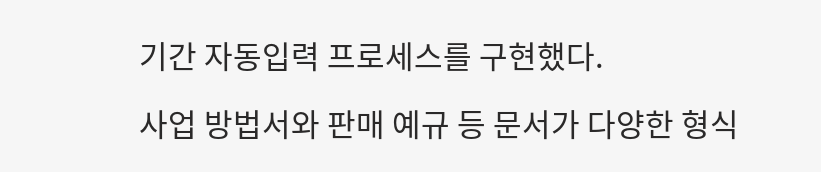기간 자동입력 프로세스를 구현했다.

사업 방법서와 판매 예규 등 문서가 다양한 형식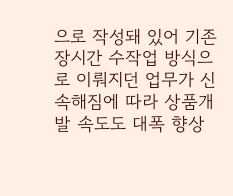으로 작성돼 있어 기존 장시간 수작업 방식으로 이뤄지던 업무가 신속해짐에 따라 상품개발 속도도 대폭 향상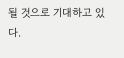될 것으로 기대하고 있다.